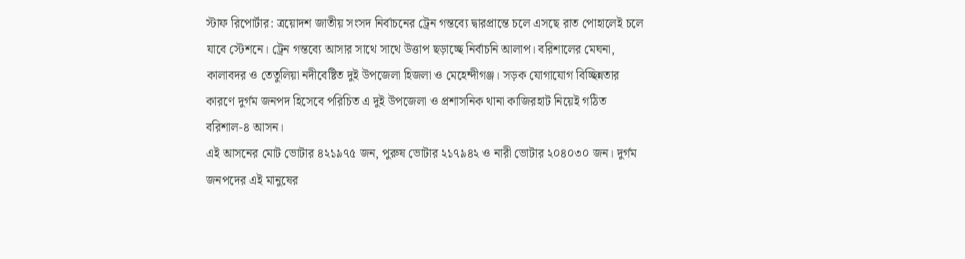স্টাফ রিপোর্টার: ত্রয়োদশ জাতীয় সংসদ নির্বাচনের ট্রেন গন্তব্যে দ্বারপ্রান্তে চলে এসছে রাত পোহালেই চলে যাবে স্টেশনে। ট্রেন গন্তব্যে আসার সাথে সাথে উত্তাপ ছড়াচ্ছে নির্বাচনি আলাপ। বরিশালের মেঘনা, কালাবদর ও তেতুলিয়া নদীবেষ্টিত দুই উপজেলা হিজলা ও মেহেন্দীগঞ্জ। সড়ক যোগাযোগ বিচ্ছিন্নতার কারণে দুর্গম জনপদ হিসেবে পরিচিত এ দুই উপজেলা ও প্রশাসনিক থানা কাজিরহাট নিয়েই গঠিত বরিশাল-৪ আসন।
এই আসনের মোট ভোটার ৪২১৯৭৫ জন, পুরুষ ভোটার ২১৭৯৪২ ও নারী ভোটার ২০৪০৩০ জন। দুর্গম জনপদের এই মানুষের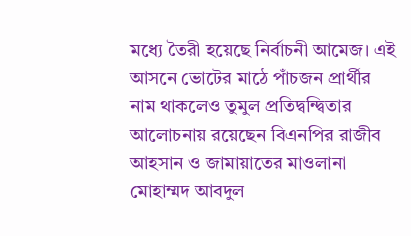মধ্যে তৈরী হয়েছে নির্বাচনী আমেজ। এই আসনে ভোটের মাঠে পাঁচজন প্রার্থীর নাম থাকলেও তুমুল প্রতিদ্বন্দ্বিতার আলোচনায় রয়েছেন বিএনপির রাজীব আহসান ও জামায়াতের মাওলানা মোহাম্মদ আবদুল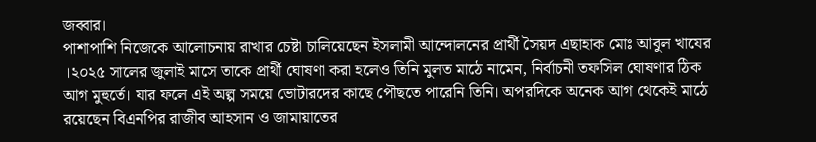জব্বার।
পাশাপাশি নিজেকে আলোচনায় রাখার চেষ্টা চালিয়েছেন ইসলামী আন্দোলনের প্রার্থী সৈয়দ এছাহাক মোঃ আবুল খাযের ।২০২৫ সালের জুলাই মাসে তাকে প্রার্থী ঘোষণা করা হলেও তিনি মুলত মাঠে নামেন, নির্বাচনী তফসিল ঘোষণার ঠিক আগ মুহুর্তে। যার ফলে এই অল্প সময়ে ভোটারদের কাছে পৌছতে পারেনি তিনি। অপরদিকে অনেক আগ থেকেই মাঠে রয়েছেন বিএনপির রাজীব আহসান ও জামায়াতের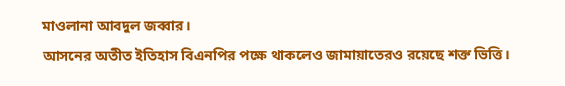মাওলানা আবদুল জব্বার।
আসনের অতীত ইতিহাস বিএনপির পক্ষে থাকলেও জামায়াতেরও রয়েছে শক্ত ভিত্তি।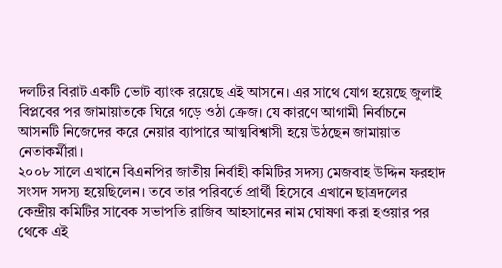দলটির বিরাট একটি ভোট ব্যাংক রয়েছে এই আসনে। এর সাথে যোগ হয়েছে জুলাই বিপ্লবের পর জামায়াতকে ঘিরে গড়ে ওঠা ক্রেজ। যে কারণে আগামী নির্বাচনে আসনটি নিজেদের করে নেয়ার ব্যাপারে আত্মবিশ্বাসী হয়ে উঠছেন জামায়াত নেতাকর্মীরা।
২০০৮ সালে এখানে বিএনপির জাতীয় নির্বাহী কমিটির সদস্য মেজবাহ উদ্দিন ফরহাদ সংসদ সদস্য হয়েছিলেন। তবে তার পরিবর্তে প্রার্থী হিসেবে এখানে ছাত্রদলের কেন্দ্রীয় কমিটির সাবেক সভাপতি রাজিব আহসানের নাম ঘোষণা করা হওয়ার পর থেকে এই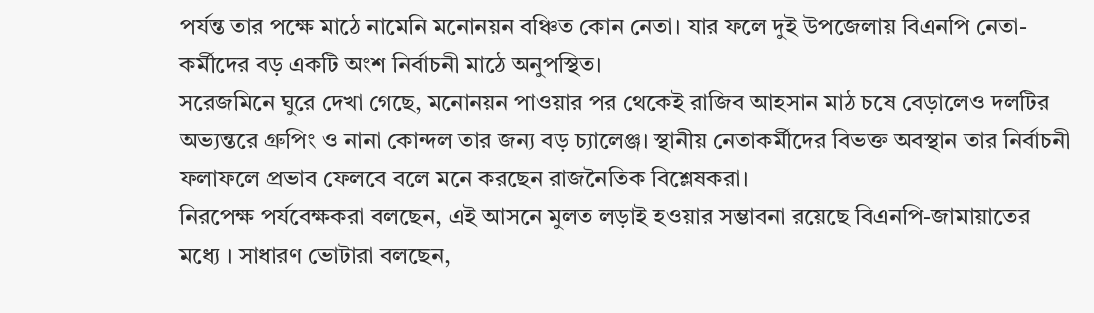পর্যন্ত তার পক্ষে মাঠে নামেনি মনোনয়ন বঞ্চিত কোন নেতা। যার ফলে দুই উপজেলায় বিএনপি নেতা-কর্মীদের বড় একটি অংশ নির্বাচনী মাঠে অনুপস্থিত।
সরেজমিনে ঘুরে দেখা গেছে, মনোনয়ন পাওয়ার পর থেকেই রাজিব আহসান মাঠ চষে বেড়ালেও দলটির অভ্যন্তরে গ্রুপিং ও নানা কোন্দল তার জন্য বড় চ্যালেঞ্জ। স্থানীয় নেতাকর্মীদের বিভক্ত অবস্থান তার নির্বাচনী ফলাফলে প্রভাব ফেলবে বলে মনে করছেন রাজনৈতিক বিশ্লেষকরা।
নিরপেক্ষ পর্যবেক্ষকরা বলছেন, এই আসনে মুলত লড়াই হওয়ার সম্ভাবনা রয়েছে বিএনপি-জামায়াতের মধ্যে । সাধারণ ভোটারা বলছেন,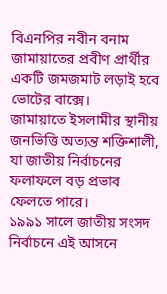বিএনপির নবীন বনাম জামায়াতের প্রবীণ প্রার্থীর একটি জমজমাট লড়াই হবে ভোটের বাক্সে।
জামায়াতে ইসলামীর স্থানীয় জনভিত্তি অত্যন্ত শক্তিশালী, যা জাতীয় নির্বাচনের ফলাফলে বড় প্রভাব ফেলতে পারে।
১৯৯১ সালে জাতীয় সংসদ নির্বাচনে এই আসনে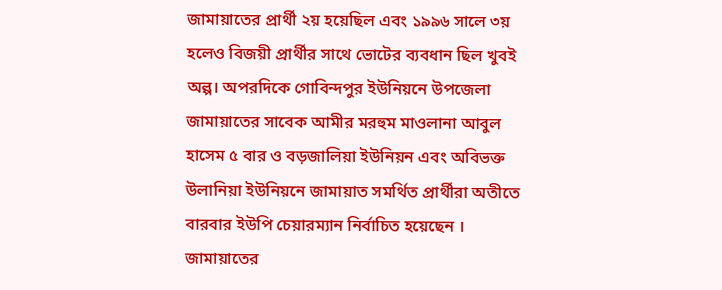জামায়াতের প্রার্থী ২য় হয়েছিল এবং ১৯৯৬ সালে ৩য় হলেও বিজয়ী প্রার্থীর সাথে ভোটের ব্যবধান ছিল খুবই অল্প। অপরদিকে গোবিন্দপুর ইউনিয়নে উপজেলা জামায়াতের সাবেক আমীর মরহুম মাওলানা আবুল হাসেম ৫ বার ও বড়জালিয়া ইউনিয়ন এবং অবিভক্ত উলানিয়া ইউনিয়নে জামায়াত সমর্থিত প্রার্থীরা অতীতে বারবার ইউপি চেয়ারম্যান নির্বাচিত হয়েছেন ।
জামায়াতের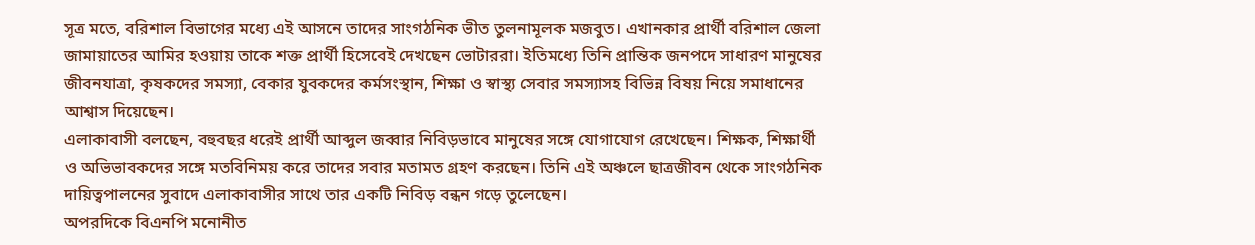সূত্র মতে, বরিশাল বিভাগের মধ্যে এই আসনে তাদের সাংগঠনিক ভীত তুলনামূলক মজবুত। এখানকার প্রার্থী বরিশাল জেলা জামায়াতের আমির হওয়ায় তাকে শক্ত প্রার্থী হিসেবেই দেখছেন ভোটাররা। ইতিমধ্যে তিনি প্রান্তিক জনপদে সাধারণ মানুষের জীবনযাত্রা, কৃষকদের সমস্যা, বেকার যুবকদের কর্মসংস্থান, শিক্ষা ও স্বাস্থ্য সেবার সমস্যাসহ বিভিন্ন বিষয় নিয়ে সমাধানের আশ্বাস দিয়েছেন।
এলাকাবাসী বলছেন, বহুবছর ধরেই প্রার্থী আব্দুল জব্বার নিবিড়ভাবে মানুষের সঙ্গে যোগাযোগ রেখেছেন। শিক্ষক, শিক্ষার্থী ও অভিভাবকদের সঙ্গে মতবিনিময় করে তাদের সবার মতামত গ্রহণ করছেন। তিনি এই অঞ্চলে ছাত্রজীবন থেকে সাংগঠনিক দায়িত্বপালনের সুবাদে এলাকাবাসীর সাথে তার একটি নিবিড় বন্ধন গড়ে তুলেছেন।
অপরদিকে বিএনপি মনোনীত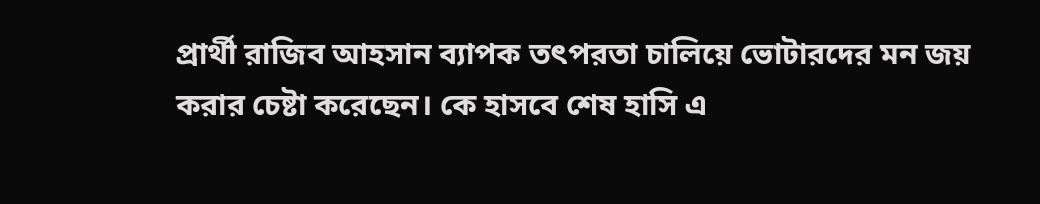প্রার্থী রাজিব আহসান ব্যাপক তৎপরতা চালিয়ে ভোটারদের মন জয় করার চেষ্টা করেছেন। কে হাসবে শেষ হাসি এ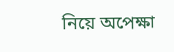নিয়ে অপেক্ষা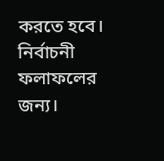করতে হবে। নির্বাচনী ফলাফলের জন্য।